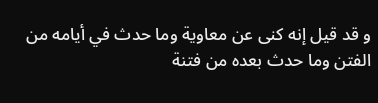و قد قيل إنه كنى عن معاوية وما حدث في أيامه من الفتن وما حدث بعده من فتنة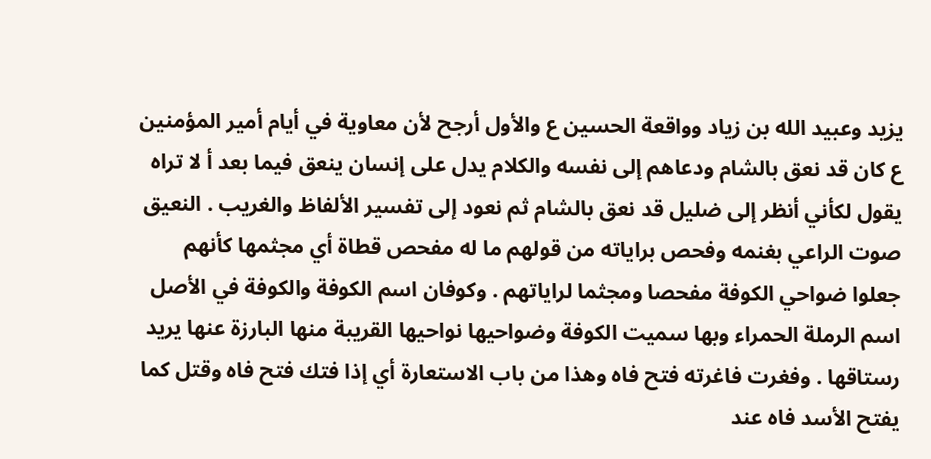يزيد وعبيد الله بن زياد وواقعة الحسين ع والأول أرجح لأن معاوية في أيام أمير المؤمنين ع كان قد نعق بالشام ودعاهم إلى نفسه والكلام يدل على إنسان ينعق فيما بعد أ لا تراه يقول لكأني أنظر إلى ضليل قد نعق بالشام ثم نعود إلى تفسير الألفاظ والغريب . النعيق صوت الراعي بغنمه وفحص براياته من قولهم ما له مفحص قطاة أي مجثمها كأنهم جعلوا ضواحي الكوفة مفحصا ومجثما لراياتهم . وكوفان اسم الكوفة والكوفة في الأصل اسم الرملة الحمراء وبها سميت الكوفة وضواحيها نواحيها القريبة منها البارزة عنها يريد رستاقها . وفغرت فاغرته فتح فاه وهذا من باب الاستعارة أي إذا فتك فتح فاه وقتل كما يفتح الأسد فاه عند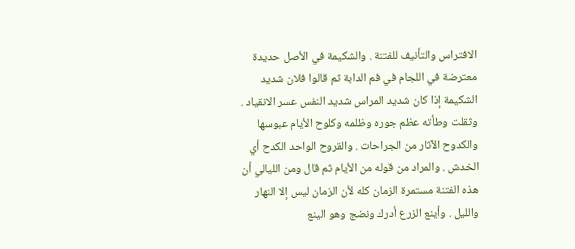الافتراس والتأنيف للفتنة . والشكيمة في الأصل حديدة معترضة في اللجام في فم الدابة ثم قالوا فلان شديد الشكيمة إذا كان شديد المراس شديد النفس عسر الانقياد . وثقلت وطأته عظم جوره وظلمه وكلوح الأيام عبوسها والكدوح الآثار من الجراحات . والقروح الواحد الكدح أي الخدش . والمراد من قوله من الأيام ثم قال ومن الليالي أن هذه الفتنة مستمرة الزمان كله لأن الزمان ليس إلا النهار والليل . وأينع الزرع أدرك ونضج وهو الينع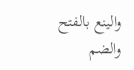والينع بالفتح والضم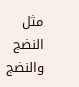مثل النضج والنضج